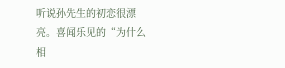听说孙先生的初恋很漂亮。喜闻乐见的“为什么相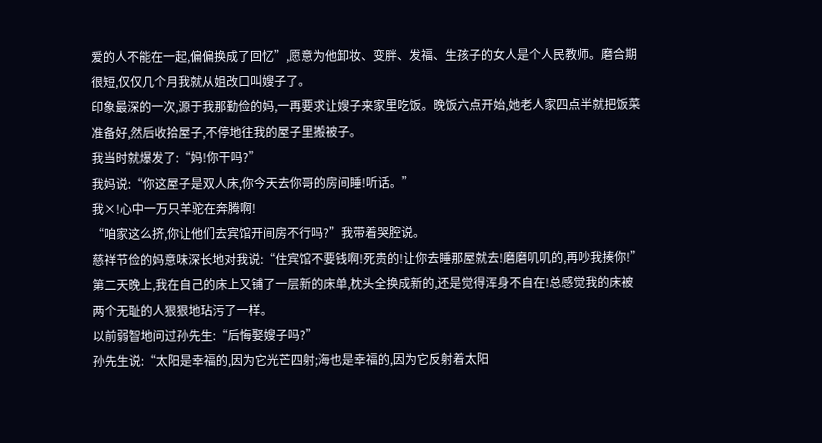爱的人不能在一起,偏偏换成了回忆”,愿意为他卸妆、变胖、发福、生孩子的女人是个人民教师。磨合期很短,仅仅几个月我就从姐改口叫嫂子了。
印象最深的一次,源于我那勤俭的妈,一再要求让嫂子来家里吃饭。晚饭六点开始,她老人家四点半就把饭菜准备好,然后收拾屋子,不停地往我的屋子里搬被子。
我当时就爆发了:“妈!你干吗?”
我妈说:“你这屋子是双人床,你今天去你哥的房间睡!听话。”
我×!心中一万只羊驼在奔腾啊!
“咱家这么挤,你让他们去宾馆开间房不行吗?”我带着哭腔说。
慈祥节俭的妈意味深长地对我说:“住宾馆不要钱啊!死贵的!让你去睡那屋就去!磨磨叽叽的,再吵我揍你!”
第二天晚上,我在自己的床上又铺了一层新的床单,枕头全换成新的,还是觉得浑身不自在!总感觉我的床被两个无耻的人狠狠地玷污了一样。
以前弱智地问过孙先生:“后悔娶嫂子吗?”
孙先生说:“太阳是幸福的,因为它光芒四射;海也是幸福的,因为它反射着太阳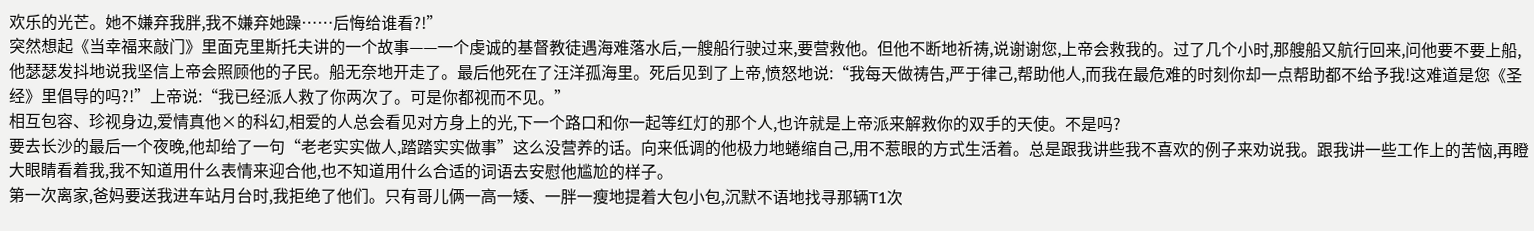欢乐的光芒。她不嫌弃我胖,我不嫌弃她躁……后悔给谁看?!”
突然想起《当幸福来敲门》里面克里斯托夫讲的一个故事——一个虔诚的基督教徒遇海难落水后,一艘船行驶过来,要营救他。但他不断地祈祷,说谢谢您,上帝会救我的。过了几个小时,那艘船又航行回来,问他要不要上船,他瑟瑟发抖地说我坚信上帝会照顾他的子民。船无奈地开走了。最后他死在了汪洋孤海里。死后见到了上帝,愤怒地说:“我每天做祷告,严于律己,帮助他人,而我在最危难的时刻你却一点帮助都不给予我!这难道是您《圣经》里倡导的吗?!”上帝说:“我已经派人救了你两次了。可是你都视而不见。”
相互包容、珍视身边,爱情真他×的科幻,相爱的人总会看见对方身上的光,下一个路口和你一起等红灯的那个人,也许就是上帝派来解救你的双手的天使。不是吗?
要去长沙的最后一个夜晚,他却给了一句“老老实实做人,踏踏实实做事”这么没营养的话。向来低调的他极力地蜷缩自己,用不惹眼的方式生活着。总是跟我讲些我不喜欢的例子来劝说我。跟我讲一些工作上的苦恼,再瞪大眼睛看着我,我不知道用什么表情来迎合他,也不知道用什么合适的词语去安慰他尴尬的样子。
第一次离家,爸妈要送我进车站月台时,我拒绝了他们。只有哥儿俩一高一矮、一胖一瘦地提着大包小包,沉默不语地找寻那辆T1次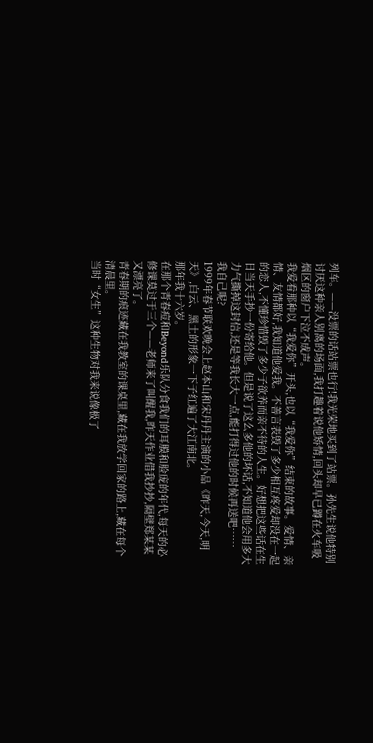列车。——没票的话站票也行!我光荣地买到了站票。孙先生说他特别讨厌这种亲人别离的场面,我打趣着说他矫情,回头却早已蹲在火车吸烟区的窗户下泣不成声。
我爱看那种以“我爱你”开头,也以“我爱你”结束的故事。爱情、亲情、友情都好,我知道他爱我。不善言表毁了多少相互疼爱却没在一起的恋人,不懂珍惜毁了多少子欲养而亲不待的人生。好想把这些话在生日当天手抄一份寄给他。但是说了这么多他的坏话,不知道他会用多大力气撕掉这封信,还是等我长大一点,能打得过他的时候再送吧……
我自己呢?
1999年春节联欢晚会上赵本山和宋丹丹主演的小品《昨天,今天,明天》,白云、黑土的形象一下子红遍了大江南北。
那年我十六岁。
在那个青春痘和Beyond乐队分食我们的耳膜和脸庞的年代,每天的必修课莫过于三个——老师来了叫醒我,昨天作业借我抄抄,隔壁郑某某又漂亮了。
青春期的痕迹藏在我教室的课桌里,藏在我放学回家的路上,藏在每个清晨里。
当时“女生”这种生物对我来说像极了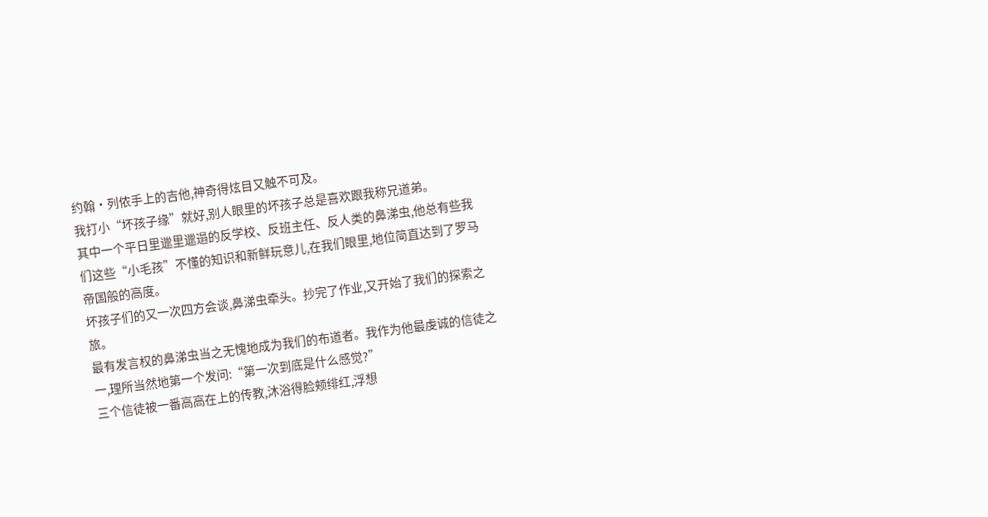约翰·列侬手上的吉他,神奇得炫目又触不可及。
我打小“坏孩子缘”就好,别人眼里的坏孩子总是喜欢跟我称兄道弟。
其中一个平日里邋里邋遢的反学校、反班主任、反人类的鼻涕虫,他总有些我们这些“小毛孩”不懂的知识和新鲜玩意儿,在我们眼里,地位简直达到了罗马帝国般的高度。
坏孩子们的又一次四方会谈,鼻涕虫牵头。抄完了作业,又开始了我们的探索之旅。
最有发言权的鼻涕虫当之无愧地成为我们的布道者。我作为他最虔诚的信徒之一,理所当然地第一个发问:“第一次到底是什么感觉?”
三个信徒被一番高高在上的传教,沐浴得脸颊绯红,浮想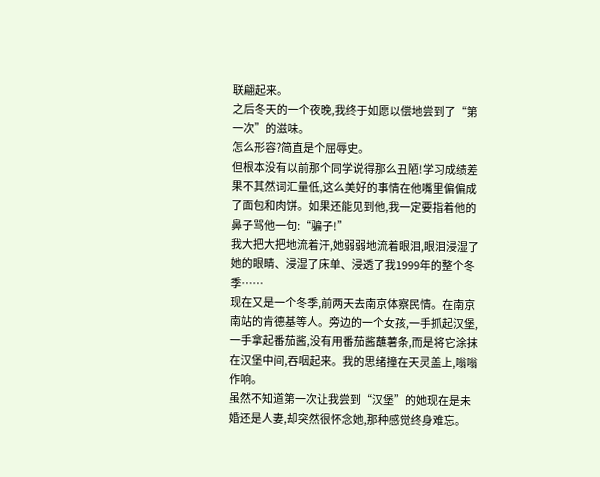联翩起来。
之后冬天的一个夜晚,我终于如愿以偿地尝到了“第一次”的滋味。
怎么形容?简直是个屈辱史。
但根本没有以前那个同学说得那么丑陋!学习成绩差果不其然词汇量低,这么美好的事情在他嘴里偏偏成了面包和肉饼。如果还能见到他,我一定要指着他的鼻子骂他一句:“骗子!”
我大把大把地流着汗,她弱弱地流着眼泪,眼泪浸湿了她的眼睛、浸湿了床单、浸透了我1999年的整个冬季……
现在又是一个冬季,前两天去南京体察民情。在南京南站的肯德基等人。旁边的一个女孩,一手抓起汉堡,一手拿起番茄酱,没有用番茄酱蘸薯条,而是将它涂抹在汉堡中间,吞咽起来。我的思绪撞在天灵盖上,嗡嗡作响。
虽然不知道第一次让我尝到“汉堡”的她现在是未婚还是人妻,却突然很怀念她,那种感觉终身难忘。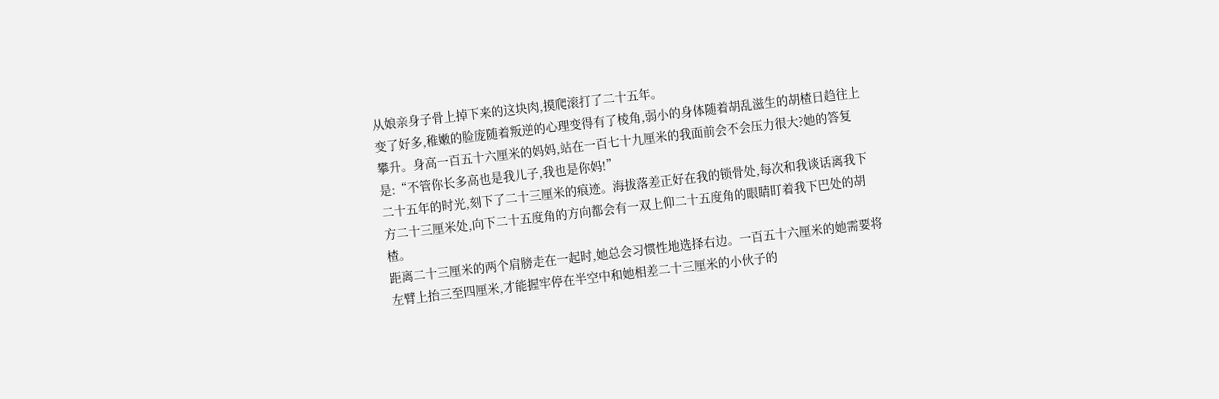从娘亲身子骨上掉下来的这块肉,摸爬滚打了二十五年。
变了好多,稚嫩的脸庞随着叛逆的心理变得有了棱角,弱小的身体随着胡乱滋生的胡楂日趋往上攀升。身高一百五十六厘米的妈妈,站在一百七十九厘米的我面前会不会压力很大?她的答复是:“不管你长多高也是我儿子,我也是你妈!”
二十五年的时光,刻下了二十三厘米的痕迹。海拔落差正好在我的锁骨处,每次和我谈话离我下方二十三厘米处,向下二十五度角的方向都会有一双上仰二十五度角的眼睛盯着我下巴处的胡楂。
距离二十三厘米的两个肩膀走在一起时,她总会习惯性地选择右边。一百五十六厘米的她需要将左臂上抬三至四厘米,才能握牢停在半空中和她相差二十三厘米的小伙子的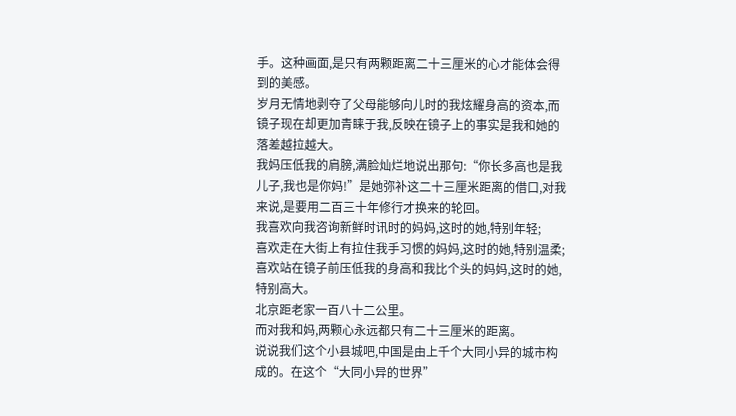手。这种画面,是只有两颗距离二十三厘米的心才能体会得到的美感。
岁月无情地剥夺了父母能够向儿时的我炫耀身高的资本,而镜子现在却更加青睐于我,反映在镜子上的事实是我和她的落差越拉越大。
我妈压低我的肩膀,满脸灿烂地说出那句:“你长多高也是我儿子,我也是你妈!”是她弥补这二十三厘米距离的借口,对我来说,是要用二百三十年修行才换来的轮回。
我喜欢向我咨询新鲜时讯时的妈妈,这时的她,特别年轻;
喜欢走在大街上有拉住我手习惯的妈妈,这时的她,特别温柔;
喜欢站在镜子前压低我的身高和我比个头的妈妈,这时的她,特别高大。
北京距老家一百八十二公里。
而对我和妈,两颗心永远都只有二十三厘米的距离。
说说我们这个小县城吧,中国是由上千个大同小异的城市构成的。在这个“大同小异的世界”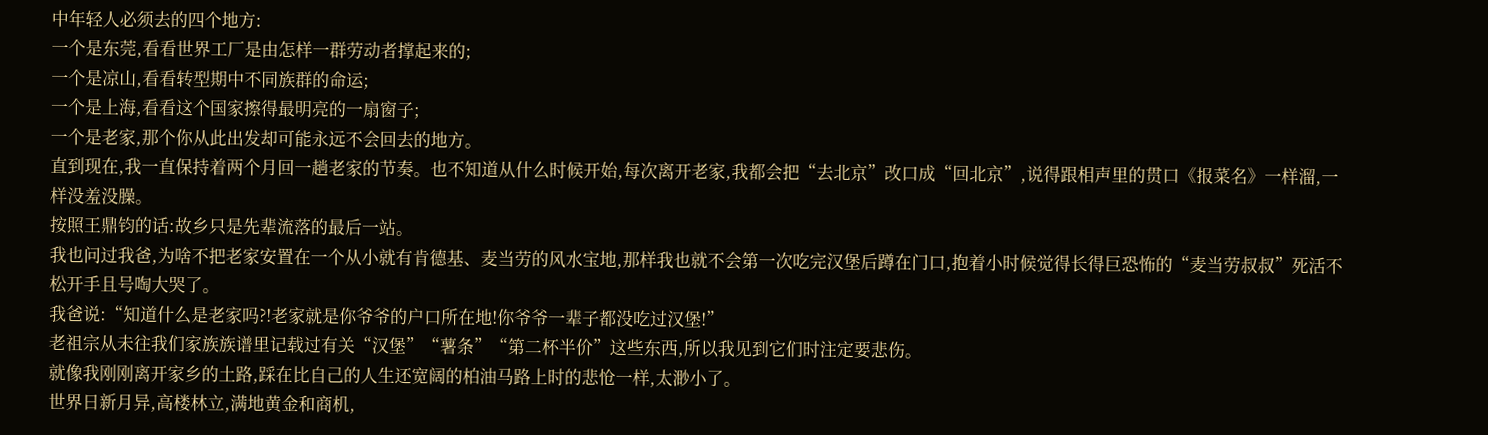中年轻人必须去的四个地方:
一个是东莞,看看世界工厂是由怎样一群劳动者撑起来的;
一个是凉山,看看转型期中不同族群的命运;
一个是上海,看看这个国家擦得最明亮的一扇窗子;
一个是老家,那个你从此出发却可能永远不会回去的地方。
直到现在,我一直保持着两个月回一趟老家的节奏。也不知道从什么时候开始,每次离开老家,我都会把“去北京”改口成“回北京”,说得跟相声里的贯口《报菜名》一样溜,一样没羞没臊。
按照王鼎钧的话:故乡只是先辈流落的最后一站。
我也问过我爸,为啥不把老家安置在一个从小就有肯德基、麦当劳的风水宝地,那样我也就不会第一次吃完汉堡后蹲在门口,抱着小时候觉得长得巨恐怖的“麦当劳叔叔”死活不松开手且号啕大哭了。
我爸说:“知道什么是老家吗?!老家就是你爷爷的户口所在地!你爷爷一辈子都没吃过汉堡!”
老祖宗从未往我们家族族谱里记载过有关“汉堡”“薯条”“第二杯半价”这些东西,所以我见到它们时注定要悲伤。
就像我刚刚离开家乡的土路,踩在比自己的人生还宽阔的柏油马路上时的悲怆一样,太渺小了。
世界日新月异,高楼林立,满地黄金和商机,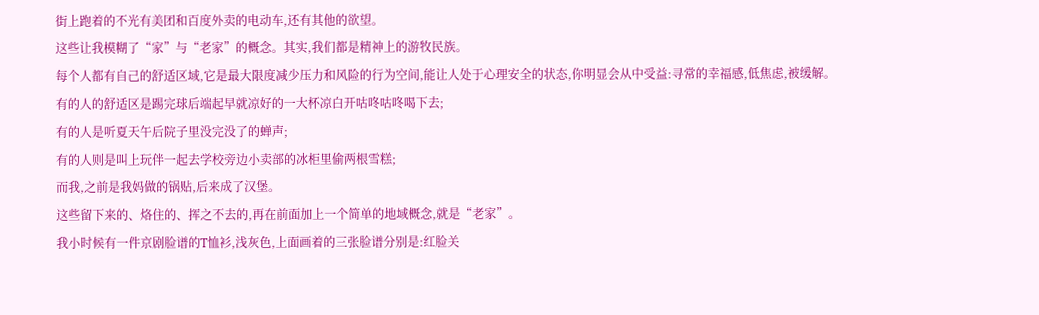街上跑着的不光有美团和百度外卖的电动车,还有其他的欲望。
这些让我模糊了“家”与“老家”的概念。其实,我们都是精神上的游牧民族。
每个人都有自己的舒适区域,它是最大限度减少压力和风险的行为空间,能让人处于心理安全的状态,你明显会从中受益:寻常的幸福感,低焦虑,被缓解。
有的人的舒适区是踢完球后端起早就凉好的一大杯凉白开咕咚咕咚喝下去;
有的人是听夏天午后院子里没完没了的蝉声;
有的人则是叫上玩伴一起去学校旁边小卖部的冰柜里偷两根雪糕;
而我,之前是我妈做的锅贴,后来成了汉堡。
这些留下来的、烙住的、挥之不去的,再在前面加上一个简单的地域概念,就是“老家”。
我小时候有一件京剧脸谱的T恤衫,浅灰色,上面画着的三张脸谱分别是:红脸关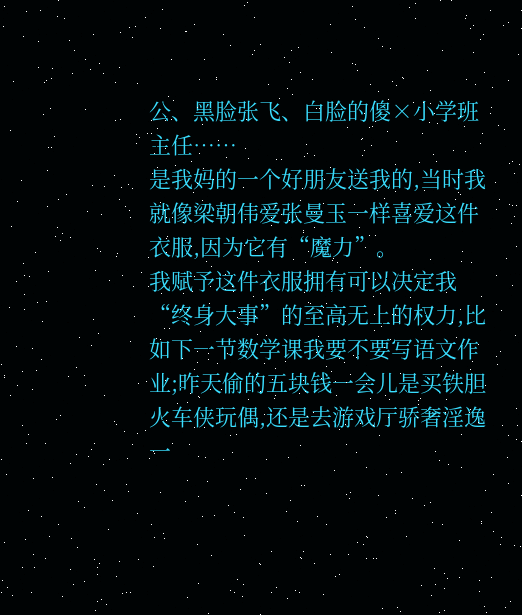公、黑脸张飞、白脸的傻×小学班主任……
是我妈的一个好朋友送我的,当时我就像梁朝伟爱张曼玉一样喜爱这件衣服,因为它有“魔力”。
我赋予这件衣服拥有可以决定我“终身大事”的至高无上的权力,比如下一节数学课我要不要写语文作业;昨天偷的五块钱一会儿是买铁胆火车侠玩偶,还是去游戏厅骄奢淫逸一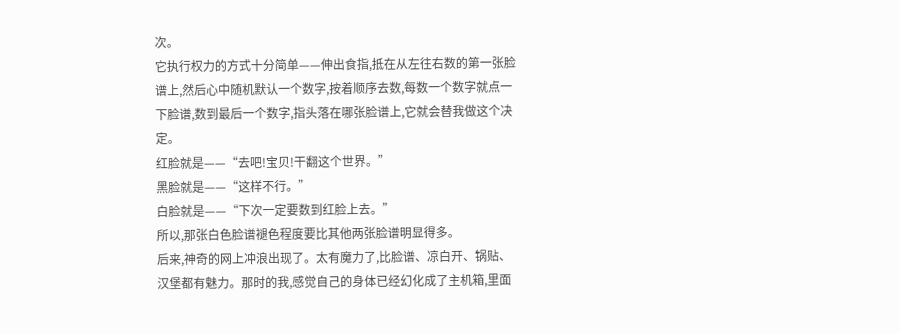次。
它执行权力的方式十分简单——伸出食指,抵在从左往右数的第一张脸谱上,然后心中随机默认一个数字,按着顺序去数,每数一个数字就点一下脸谱,数到最后一个数字,指头落在哪张脸谱上,它就会替我做这个决定。
红脸就是——“去吧!宝贝!干翻这个世界。”
黑脸就是——“这样不行。”
白脸就是——“下次一定要数到红脸上去。”
所以,那张白色脸谱褪色程度要比其他两张脸谱明显得多。
后来,神奇的网上冲浪出现了。太有魔力了,比脸谱、凉白开、锅贴、汉堡都有魅力。那时的我,感觉自己的身体已经幻化成了主机箱,里面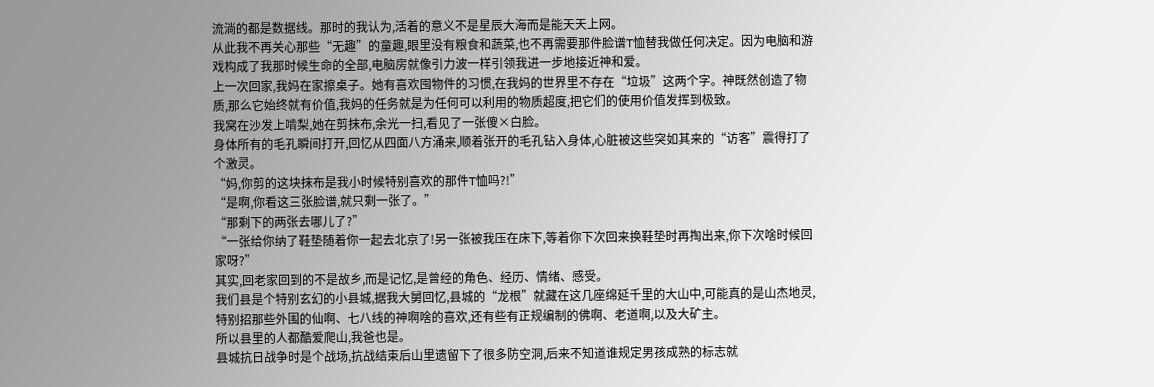流淌的都是数据线。那时的我认为,活着的意义不是星辰大海而是能天天上网。
从此我不再关心那些“无趣”的童趣,眼里没有粮食和蔬菜,也不再需要那件脸谱T恤替我做任何决定。因为电脑和游戏构成了我那时候生命的全部,电脑房就像引力波一样引领我进一步地接近神和爱。
上一次回家,我妈在家擦桌子。她有喜欢囤物件的习惯,在我妈的世界里不存在“垃圾”这两个字。神既然创造了物质,那么它始终就有价值,我妈的任务就是为任何可以利用的物质超度,把它们的使用价值发挥到极致。
我窝在沙发上啃梨,她在剪抹布,余光一扫,看见了一张傻×白脸。
身体所有的毛孔瞬间打开,回忆从四面八方涌来,顺着张开的毛孔钻入身体,心脏被这些突如其来的“访客”震得打了个激灵。
“妈,你剪的这块抹布是我小时候特别喜欢的那件T恤吗?!”
“是啊,你看这三张脸谱,就只剩一张了。”
“那剩下的两张去哪儿了?”
“一张给你纳了鞋垫随着你一起去北京了!另一张被我压在床下,等着你下次回来换鞋垫时再掏出来,你下次啥时候回家呀?”
其实,回老家回到的不是故乡,而是记忆,是曾经的角色、经历、情绪、感受。
我们县是个特别玄幻的小县城,据我大舅回忆,县城的“龙根”就藏在这几座绵延千里的大山中,可能真的是山杰地灵,特别招那些外围的仙啊、七八线的神啊啥的喜欢,还有些有正规编制的佛啊、老道啊,以及大矿主。
所以县里的人都酷爱爬山,我爸也是。
县城抗日战争时是个战场,抗战结束后山里遗留下了很多防空洞,后来不知道谁规定男孩成熟的标志就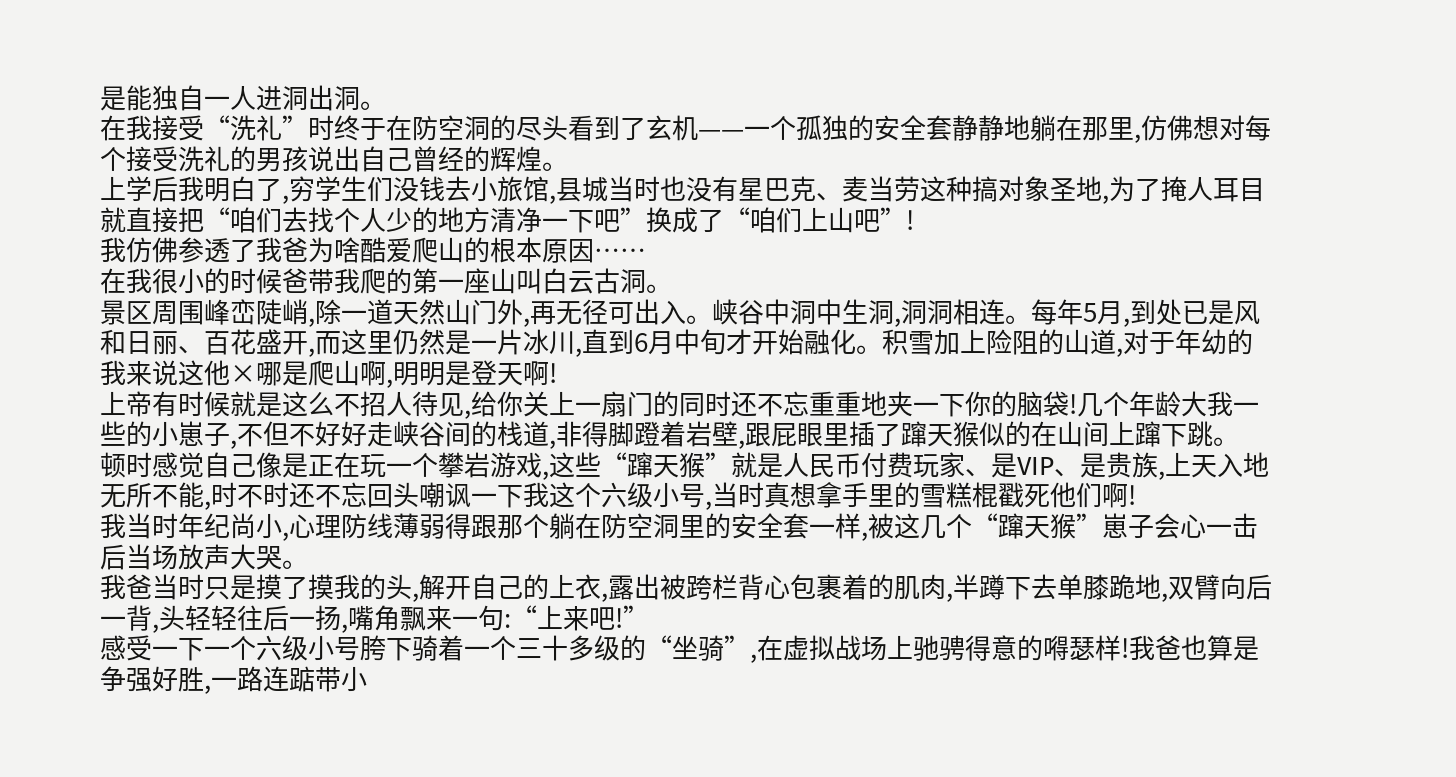是能独自一人进洞出洞。
在我接受“洗礼”时终于在防空洞的尽头看到了玄机——一个孤独的安全套静静地躺在那里,仿佛想对每个接受洗礼的男孩说出自己曾经的辉煌。
上学后我明白了,穷学生们没钱去小旅馆,县城当时也没有星巴克、麦当劳这种搞对象圣地,为了掩人耳目就直接把“咱们去找个人少的地方清净一下吧”换成了“咱们上山吧”!
我仿佛参透了我爸为啥酷爱爬山的根本原因……
在我很小的时候爸带我爬的第一座山叫白云古洞。
景区周围峰峦陡峭,除一道天然山门外,再无径可出入。峡谷中洞中生洞,洞洞相连。每年5月,到处已是风和日丽、百花盛开,而这里仍然是一片冰川,直到6月中旬才开始融化。积雪加上险阻的山道,对于年幼的我来说这他×哪是爬山啊,明明是登天啊!
上帝有时候就是这么不招人待见,给你关上一扇门的同时还不忘重重地夹一下你的脑袋!几个年龄大我一些的小崽子,不但不好好走峡谷间的栈道,非得脚蹬着岩壁,跟屁眼里插了蹿天猴似的在山间上蹿下跳。
顿时感觉自己像是正在玩一个攀岩游戏,这些“蹿天猴”就是人民币付费玩家、是VIP、是贵族,上天入地无所不能,时不时还不忘回头嘲讽一下我这个六级小号,当时真想拿手里的雪糕棍戳死他们啊!
我当时年纪尚小,心理防线薄弱得跟那个躺在防空洞里的安全套一样,被这几个“蹿天猴”崽子会心一击后当场放声大哭。
我爸当时只是摸了摸我的头,解开自己的上衣,露出被跨栏背心包裹着的肌肉,半蹲下去单膝跪地,双臂向后一背,头轻轻往后一扬,嘴角飘来一句:“上来吧!”
感受一下一个六级小号胯下骑着一个三十多级的“坐骑”,在虚拟战场上驰骋得意的嘚瑟样!我爸也算是争强好胜,一路连踮带小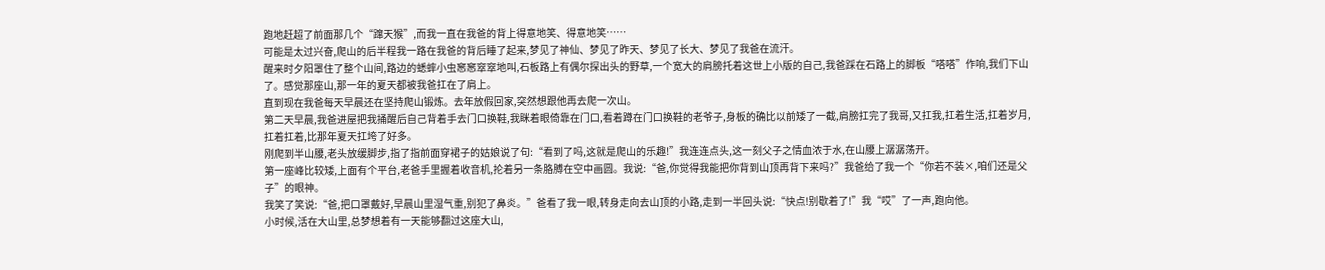跑地赶超了前面那几个“蹿天猴”,而我一直在我爸的背上得意地笑、得意地笑……
可能是太过兴奋,爬山的后半程我一路在我爸的背后睡了起来,梦见了神仙、梦见了昨天、梦见了长大、梦见了我爸在流汗。
醒来时夕阳罩住了整个山间,路边的蟋蟀小虫窸窸窣窣地叫,石板路上有偶尔探出头的野草,一个宽大的肩膀托着这世上小版的自己,我爸踩在石路上的脚板“嗒嗒”作响,我们下山了。感觉那座山,那一年的夏天都被我爸扛在了肩上。
直到现在我爸每天早晨还在坚持爬山锻炼。去年放假回家,突然想跟他再去爬一次山。
第二天早晨,我爸进屋把我捅醒后自己背着手去门口换鞋,我眯着眼倚靠在门口,看着蹲在门口换鞋的老爷子,身板的确比以前矮了一截,肩膀扛完了我哥,又扛我,扛着生活,扛着岁月,扛着扛着,比那年夏天扛垮了好多。
刚爬到半山腰,老头放缓脚步,指了指前面穿裙子的姑娘说了句:“看到了吗,这就是爬山的乐趣!”我连连点头,这一刻父子之情血浓于水,在山腰上潺潺荡开。
第一座峰比较矮,上面有个平台,老爸手里握着收音机,抡着另一条胳膊在空中画圆。我说:“爸,你觉得我能把你背到山顶再背下来吗?”我爸给了我一个“你若不装×,咱们还是父子”的眼神。
我笑了笑说:“爸,把口罩戴好,早晨山里湿气重,别犯了鼻炎。”爸看了我一眼,转身走向去山顶的小路,走到一半回头说:“快点!别歇着了!”我“哎”了一声,跑向他。
小时候,活在大山里,总梦想着有一天能够翻过这座大山,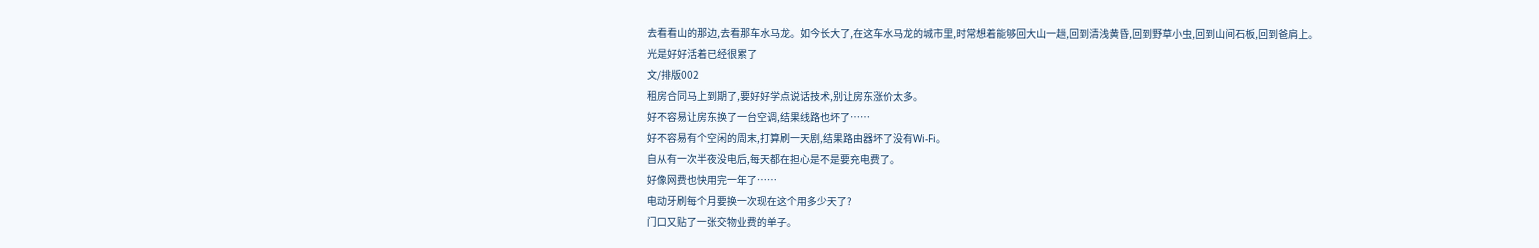去看看山的那边,去看那车水马龙。如今长大了,在这车水马龙的城市里,时常想着能够回大山一趟,回到清浅黄昏,回到野草小虫,回到山间石板,回到爸肩上。
光是好好活着已经很累了
文/排版002
租房合同马上到期了,要好好学点说话技术,别让房东涨价太多。
好不容易让房东换了一台空调,结果线路也坏了……
好不容易有个空闲的周末,打算刷一天剧,结果路由器坏了没有Wi-Fi。
自从有一次半夜没电后,每天都在担心是不是要充电费了。
好像网费也快用完一年了……
电动牙刷每个月要换一次现在这个用多少天了?
门口又贴了一张交物业费的单子。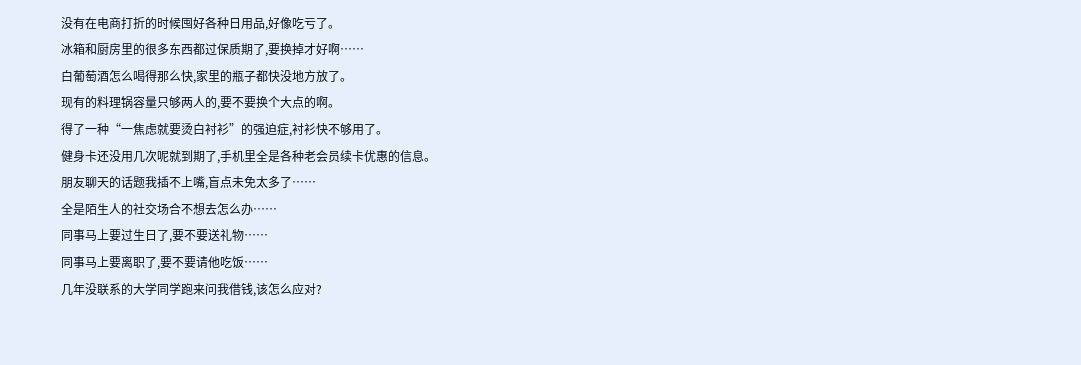没有在电商打折的时候囤好各种日用品,好像吃亏了。
冰箱和厨房里的很多东西都过保质期了,要换掉才好啊……
白葡萄酒怎么喝得那么快,家里的瓶子都快没地方放了。
现有的料理锅容量只够两人的,要不要换个大点的啊。
得了一种“一焦虑就要烫白衬衫”的强迫症,衬衫快不够用了。
健身卡还没用几次呢就到期了,手机里全是各种老会员续卡优惠的信息。
朋友聊天的话题我插不上嘴,盲点未免太多了……
全是陌生人的社交场合不想去怎么办……
同事马上要过生日了,要不要送礼物……
同事马上要离职了,要不要请他吃饭……
几年没联系的大学同学跑来问我借钱,该怎么应对?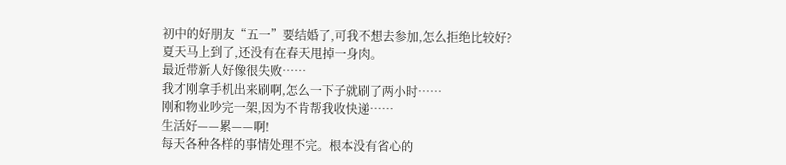初中的好朋友“五一”要结婚了,可我不想去参加,怎么拒绝比较好?
夏天马上到了,还没有在春天甩掉一身肉。
最近带新人好像很失败……
我才刚拿手机出来刷啊,怎么一下子就刷了两小时……
刚和物业吵完一架,因为不肯帮我收快递……
生活好——累——啊!
每天各种各样的事情处理不完。根本没有省心的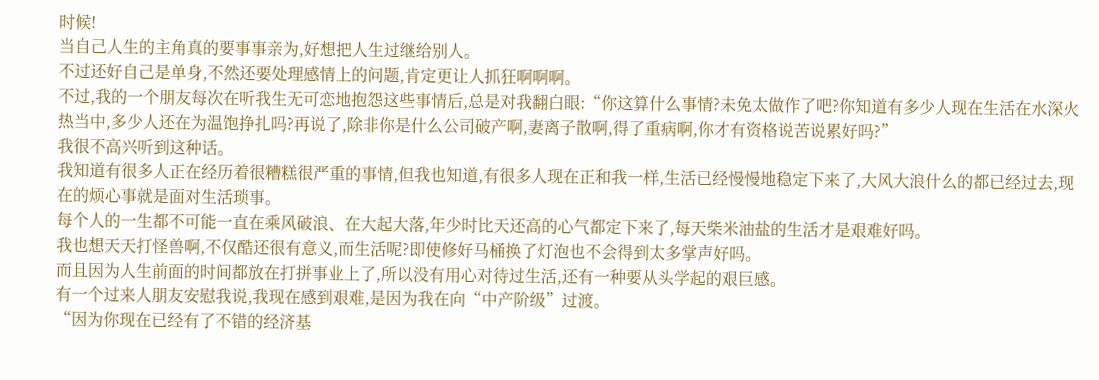时候!
当自己人生的主角真的要事事亲为,好想把人生过继给别人。
不过还好自己是单身,不然还要处理感情上的问题,肯定更让人抓狂啊啊啊。
不过,我的一个朋友每次在听我生无可恋地抱怨这些事情后,总是对我翻白眼:“你这算什么事情?未免太做作了吧?你知道有多少人现在生活在水深火热当中,多少人还在为温饱挣扎吗?再说了,除非你是什么公司破产啊,妻离子散啊,得了重病啊,你才有资格说苦说累好吗?”
我很不高兴听到这种话。
我知道有很多人正在经历着很糟糕很严重的事情,但我也知道,有很多人现在正和我一样,生活已经慢慢地稳定下来了,大风大浪什么的都已经过去,现在的烦心事就是面对生活琐事。
每个人的一生都不可能一直在乘风破浪、在大起大落,年少时比天还高的心气都定下来了,每天柴米油盐的生活才是艰难好吗。
我也想天天打怪兽啊,不仅酷还很有意义,而生活呢?即使修好马桶换了灯泡也不会得到太多掌声好吗。
而且因为人生前面的时间都放在打拼事业上了,所以没有用心对待过生活,还有一种要从头学起的艰巨感。
有一个过来人朋友安慰我说,我现在感到艰难,是因为我在向“中产阶级”过渡。
“因为你现在已经有了不错的经济基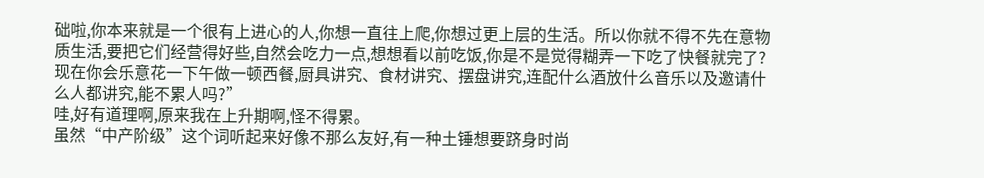础啦,你本来就是一个很有上进心的人,你想一直往上爬,你想过更上层的生活。所以你就不得不先在意物质生活,要把它们经营得好些,自然会吃力一点,想想看以前吃饭,你是不是觉得糊弄一下吃了快餐就完了?现在你会乐意花一下午做一顿西餐,厨具讲究、食材讲究、摆盘讲究,连配什么酒放什么音乐以及邀请什么人都讲究,能不累人吗?”
哇,好有道理啊,原来我在上升期啊,怪不得累。
虽然“中产阶级”这个词听起来好像不那么友好,有一种土锤想要跻身时尚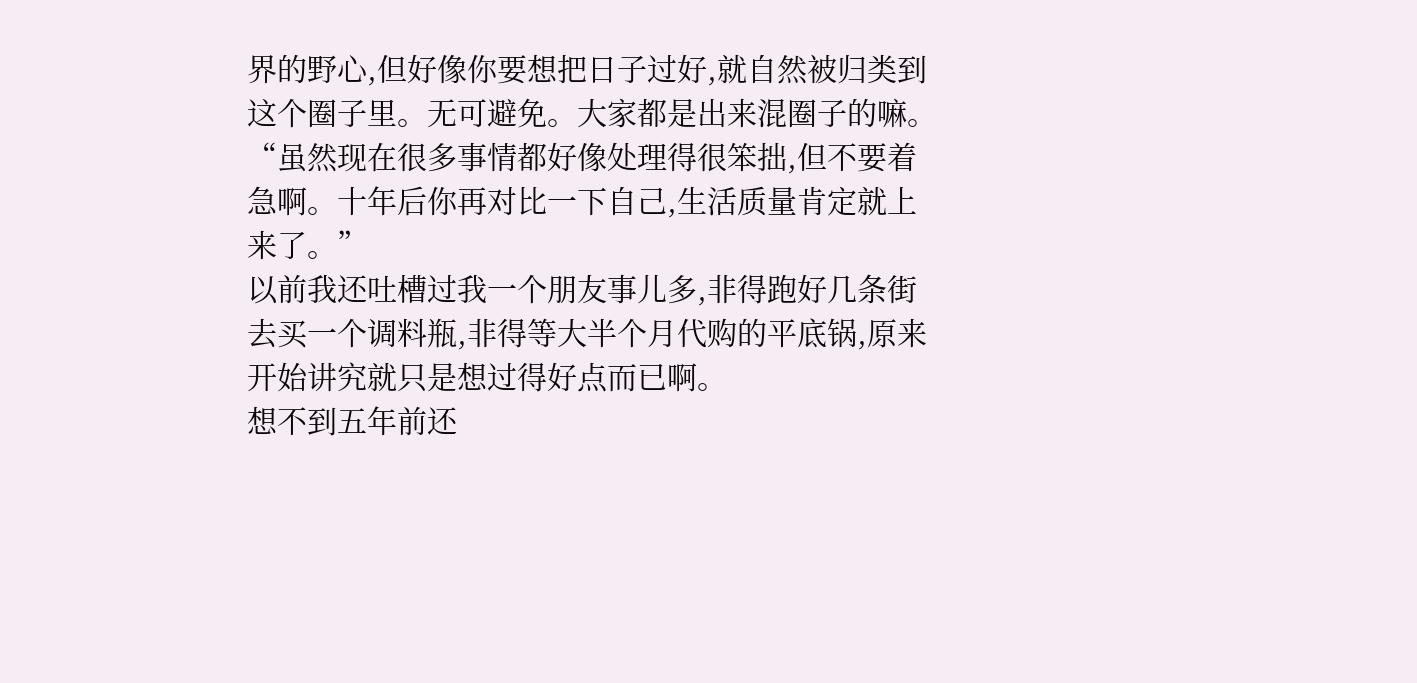界的野心,但好像你要想把日子过好,就自然被归类到这个圈子里。无可避免。大家都是出来混圈子的嘛。
“虽然现在很多事情都好像处理得很笨拙,但不要着急啊。十年后你再对比一下自己,生活质量肯定就上来了。”
以前我还吐槽过我一个朋友事儿多,非得跑好几条街去买一个调料瓶,非得等大半个月代购的平底锅,原来开始讲究就只是想过得好点而已啊。
想不到五年前还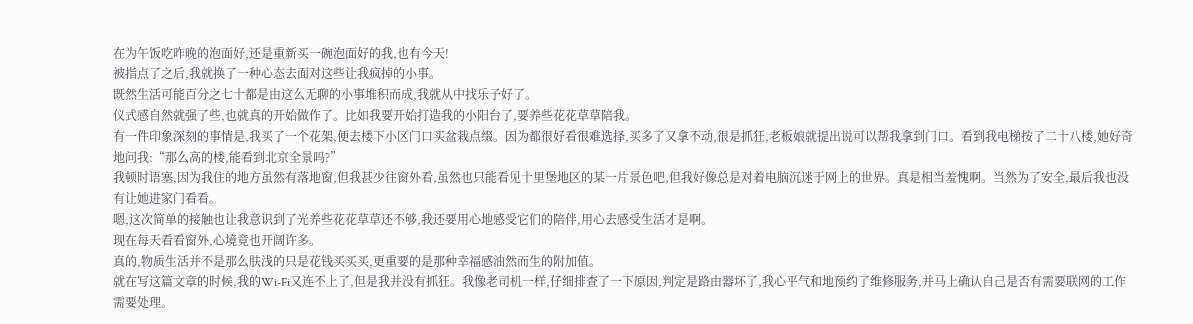在为午饭吃昨晚的泡面好,还是重新买一碗泡面好的我,也有今天!
被指点了之后,我就换了一种心态去面对这些让我疯掉的小事。
既然生活可能百分之七十都是由这么无聊的小事堆积而成,我就从中找乐子好了。
仪式感自然就强了些,也就真的开始做作了。比如我要开始打造我的小阳台了,要养些花花草草陪我。
有一件印象深刻的事情是,我买了一个花架,便去楼下小区门口买盆栽点缀。因为都很好看很难选择,买多了又拿不动,很是抓狂,老板娘就提出说可以帮我拿到门口。看到我电梯按了二十八楼,她好奇地问我:“那么高的楼,能看到北京全景吗?”
我顿时语塞,因为我住的地方虽然有落地窗,但我甚少往窗外看,虽然也只能看见十里堡地区的某一片景色吧,但我好像总是对着电脑沉迷于网上的世界。真是相当羞愧啊。当然为了安全,最后我也没有让她进家门看看。
嗯,这次简单的接触也让我意识到了光养些花花草草还不够,我还要用心地感受它们的陪伴,用心去感受生活才是啊。
现在每天看看窗外,心境竟也开阔许多。
真的,物质生活并不是那么肤浅的只是花钱买买买,更重要的是那种幸福感油然而生的附加值。
就在写这篇文章的时候,我的Wi-Fi又连不上了,但是我并没有抓狂。我像老司机一样,仔细排查了一下原因,判定是路由器坏了,我心平气和地预约了维修服务,并马上确认自己是否有需要联网的工作需要处理。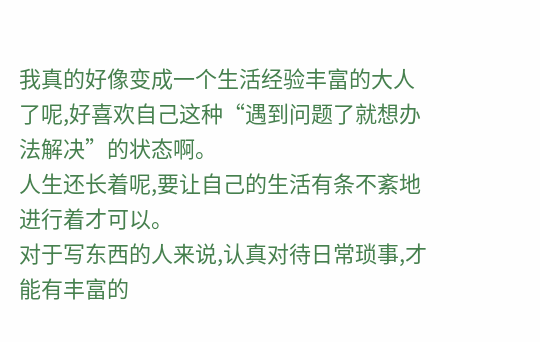我真的好像变成一个生活经验丰富的大人了呢,好喜欢自己这种“遇到问题了就想办法解决”的状态啊。
人生还长着呢,要让自己的生活有条不紊地进行着才可以。
对于写东西的人来说,认真对待日常琐事,才能有丰富的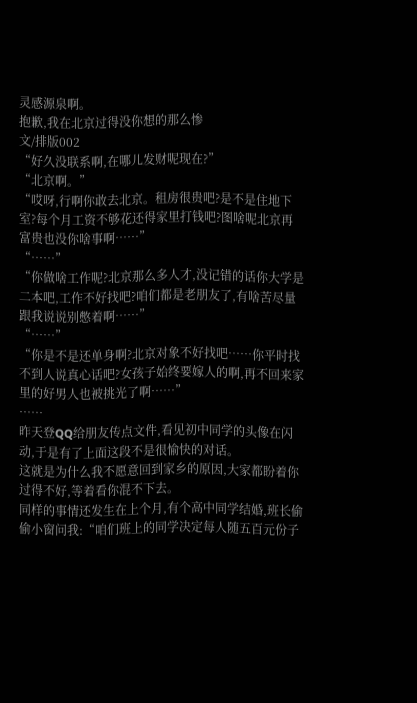灵感源泉啊。
抱歉,我在北京过得没你想的那么惨
文/排版002
“好久没联系啊,在哪儿发财呢现在?”
“北京啊。”
“哎呀,行啊你敢去北京。租房很贵吧?是不是住地下室?每个月工资不够花还得家里打钱吧?图啥呢北京再富贵也没你啥事啊……”
“……”
“你做啥工作呢?北京那么多人才,没记错的话你大学是二本吧,工作不好找吧?咱们都是老朋友了,有啥苦尽量跟我说说别憋着啊……”
“……”
“你是不是还单身啊?北京对象不好找吧……你平时找不到人说真心话吧?女孩子始终要嫁人的啊,再不回来家里的好男人也被挑光了啊……”
……
昨天登QQ给朋友传点文件,看见初中同学的头像在闪动,于是有了上面这段不是很愉快的对话。
这就是为什么我不愿意回到家乡的原因,大家都盼着你过得不好,等着看你混不下去。
同样的事情还发生在上个月,有个高中同学结婚,班长偷偷小窗问我:“咱们班上的同学决定每人随五百元份子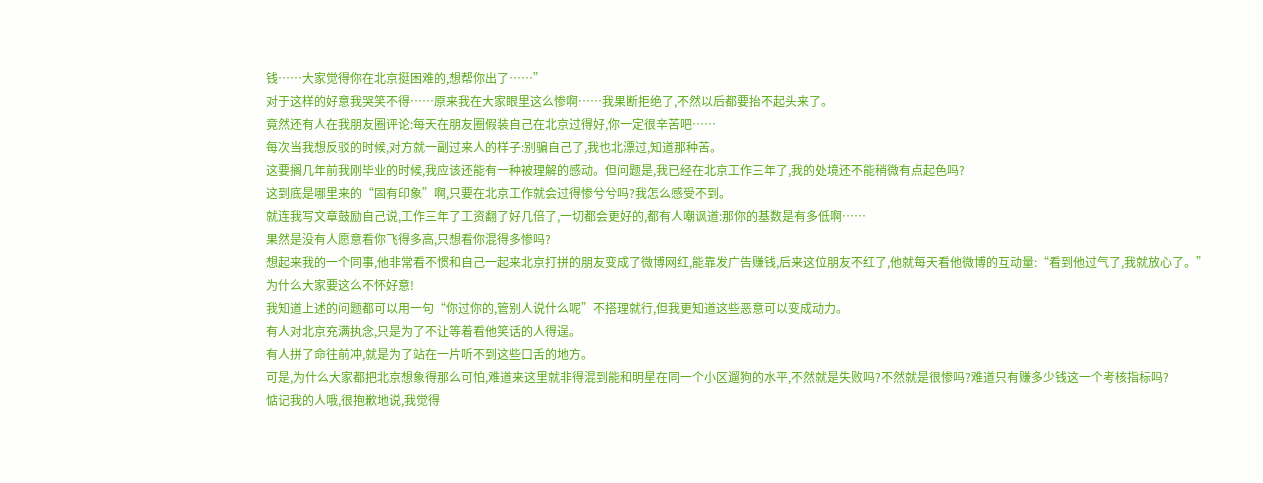钱……大家觉得你在北京挺困难的,想帮你出了……”
对于这样的好意我哭笑不得……原来我在大家眼里这么惨啊……我果断拒绝了,不然以后都要抬不起头来了。
竟然还有人在我朋友圈评论:每天在朋友圈假装自己在北京过得好,你一定很辛苦吧……
每次当我想反驳的时候,对方就一副过来人的样子:别骗自己了,我也北漂过,知道那种苦。
这要搁几年前我刚毕业的时候,我应该还能有一种被理解的感动。但问题是,我已经在北京工作三年了,我的处境还不能稍微有点起色吗?
这到底是哪里来的“固有印象”啊,只要在北京工作就会过得惨兮兮吗?我怎么感受不到。
就连我写文章鼓励自己说,工作三年了工资翻了好几倍了,一切都会更好的,都有人嘲讽道:那你的基数是有多低啊……
果然是没有人愿意看你飞得多高,只想看你混得多惨吗?
想起来我的一个同事,他非常看不惯和自己一起来北京打拼的朋友变成了微博网红,能靠发广告赚钱,后来这位朋友不红了,他就每天看他微博的互动量:“看到他过气了,我就放心了。”
为什么大家要这么不怀好意!
我知道上述的问题都可以用一句“你过你的,管别人说什么呢”不搭理就行,但我更知道这些恶意可以变成动力。
有人对北京充满执念,只是为了不让等着看他笑话的人得逞。
有人拼了命往前冲,就是为了站在一片听不到这些口舌的地方。
可是,为什么大家都把北京想象得那么可怕,难道来这里就非得混到能和明星在同一个小区遛狗的水平,不然就是失败吗?不然就是很惨吗?难道只有赚多少钱这一个考核指标吗?
惦记我的人哦,很抱歉地说,我觉得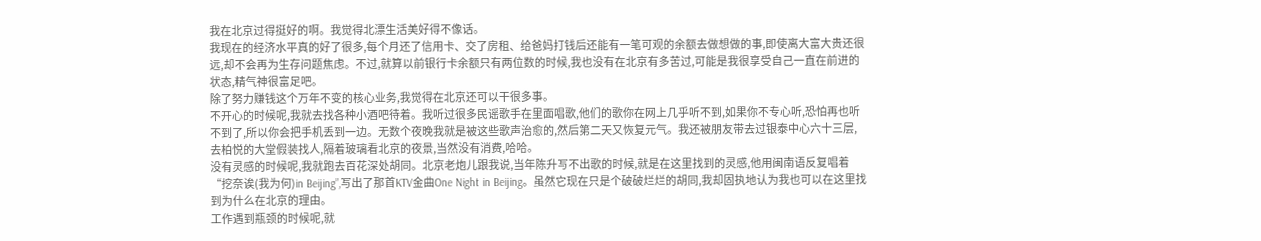我在北京过得挺好的啊。我觉得北漂生活美好得不像话。
我现在的经济水平真的好了很多,每个月还了信用卡、交了房租、给爸妈打钱后还能有一笔可观的余额去做想做的事,即使离大富大贵还很远,却不会再为生存问题焦虑。不过,就算以前银行卡余额只有两位数的时候,我也没有在北京有多苦过,可能是我很享受自己一直在前进的状态,精气神很富足吧。
除了努力赚钱这个万年不变的核心业务,我觉得在北京还可以干很多事。
不开心的时候呢,我就去找各种小酒吧待着。我听过很多民谣歌手在里面唱歌,他们的歌你在网上几乎听不到,如果你不专心听,恐怕再也听不到了,所以你会把手机丢到一边。无数个夜晚我就是被这些歌声治愈的,然后第二天又恢复元气。我还被朋友带去过银泰中心六十三层,去柏悦的大堂假装找人,隔着玻璃看北京的夜景,当然没有消费,哈哈。
没有灵感的时候呢,我就跑去百花深处胡同。北京老炮儿跟我说,当年陈升写不出歌的时候,就是在这里找到的灵感,他用闽南语反复唱着“挖奈诶(我为何)in Beijing”,写出了那首KTV金曲One Night in Beijing。虽然它现在只是个破破烂烂的胡同,我却固执地认为我也可以在这里找到为什么在北京的理由。
工作遇到瓶颈的时候呢,就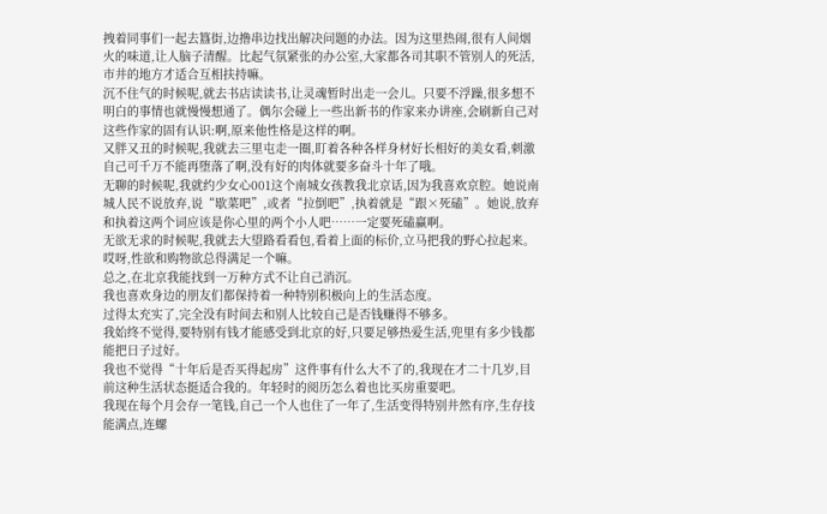拽着同事们一起去簋街,边撸串边找出解决问题的办法。因为这里热闹,很有人间烟火的味道,让人脑子清醒。比起气氛紧张的办公室,大家都各司其职不管别人的死活,市井的地方才适合互相扶持嘛。
沉不住气的时候呢,就去书店读读书,让灵魂暂时出走一会儿。只要不浮躁,很多想不明白的事情也就慢慢想通了。偶尔会碰上一些出新书的作家来办讲座,会刷新自己对这些作家的固有认识:啊,原来他性格是这样的啊。
又胖又丑的时候呢,我就去三里屯走一圈,盯着各种各样身材好长相好的美女看,刺激自己可千万不能再堕落了啊,没有好的肉体就要多奋斗十年了哦。
无聊的时候呢,我就约少女心001这个南城女孩教我北京话,因为我喜欢京腔。她说南城人民不说放弃,说“歇菜吧”,或者“拉倒吧”,执着就是“跟×死磕”。她说,放弃和执着这两个词应该是你心里的两个小人吧……一定要死磕赢啊。
无欲无求的时候呢,我就去大望路看看包,看着上面的标价,立马把我的野心拉起来。哎呀,性欲和购物欲总得满足一个嘛。
总之,在北京我能找到一万种方式不让自己消沉。
我也喜欢身边的朋友们都保持着一种特别积极向上的生活态度。
过得太充实了,完全没有时间去和别人比较自己是否钱赚得不够多。
我始终不觉得,要特别有钱才能感受到北京的好,只要足够热爱生活,兜里有多少钱都能把日子过好。
我也不觉得“十年后是否买得起房”这件事有什么大不了的,我现在才二十几岁,目前这种生活状态挺适合我的。年轻时的阅历怎么着也比买房重要吧。
我现在每个月会存一笔钱,自己一个人也住了一年了,生活变得特别井然有序,生存技能满点,连螺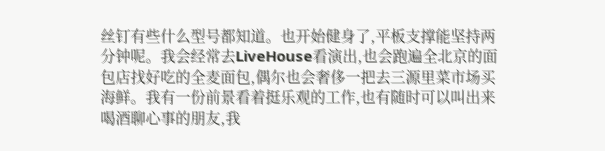丝钉有些什么型号都知道。也开始健身了,平板支撑能坚持两分钟呢。我会经常去LiveHouse看演出,也会跑遍全北京的面包店找好吃的全麦面包,偶尔也会奢侈一把去三源里菜市场买海鲜。我有一份前景看着挺乐观的工作,也有随时可以叫出来喝酒聊心事的朋友,我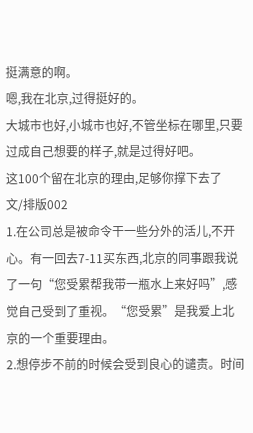挺满意的啊。
嗯,我在北京,过得挺好的。
大城市也好,小城市也好,不管坐标在哪里,只要过成自己想要的样子,就是过得好吧。
这100个留在北京的理由,足够你撑下去了
文/排版002
1.在公司总是被命令干一些分外的活儿,不开心。有一回去7-11买东西,北京的同事跟我说了一句“您受累帮我带一瓶水上来好吗”,感觉自己受到了重视。“您受累”是我爱上北京的一个重要理由。
2.想停步不前的时候会受到良心的谴责。时间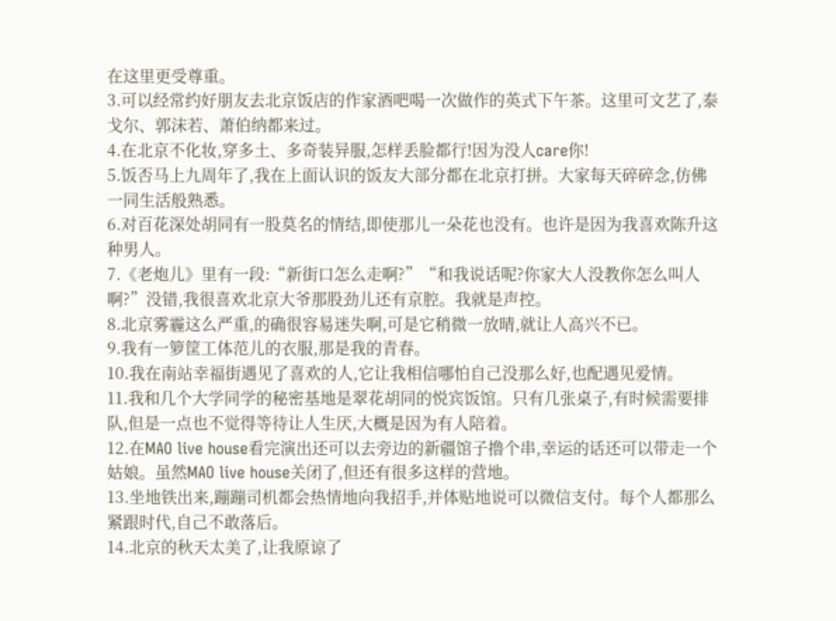在这里更受尊重。
3.可以经常约好朋友去北京饭店的作家酒吧喝一次做作的英式下午茶。这里可文艺了,泰戈尔、郭沫若、萧伯纳都来过。
4.在北京不化妆,穿多土、多奇装异服,怎样丢脸都行!因为没人care你!
5.饭否马上九周年了,我在上面认识的饭友大部分都在北京打拼。大家每天碎碎念,仿佛一同生活般熟悉。
6.对百花深处胡同有一股莫名的情结,即使那儿一朵花也没有。也许是因为我喜欢陈升这种男人。
7.《老炮儿》里有一段:“新街口怎么走啊?”“和我说话呢?你家大人没教你怎么叫人啊?”没错,我很喜欢北京大爷那股劲儿还有京腔。我就是声控。
8.北京雾霾这么严重,的确很容易迷失啊,可是它稍微一放晴,就让人高兴不已。
9.我有一箩筐工体范儿的衣服,那是我的青春。
10.我在南站幸福街遇见了喜欢的人,它让我相信哪怕自己没那么好,也配遇见爱情。
11.我和几个大学同学的秘密基地是翠花胡同的悦宾饭馆。只有几张桌子,有时候需要排队,但是一点也不觉得等待让人生厌,大概是因为有人陪着。
12.在MAO live house看完演出还可以去旁边的新疆馆子撸个串,幸运的话还可以带走一个姑娘。虽然MAO live house关闭了,但还有很多这样的营地。
13.坐地铁出来,蹦蹦司机都会热情地向我招手,并体贴地说可以微信支付。每个人都那么紧跟时代,自己不敢落后。
14.北京的秋天太美了,让我原谅了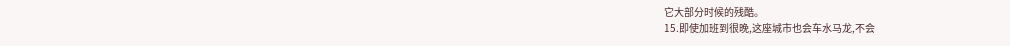它大部分时候的残酷。
15.即使加班到很晚,这座城市也会车水马龙,不会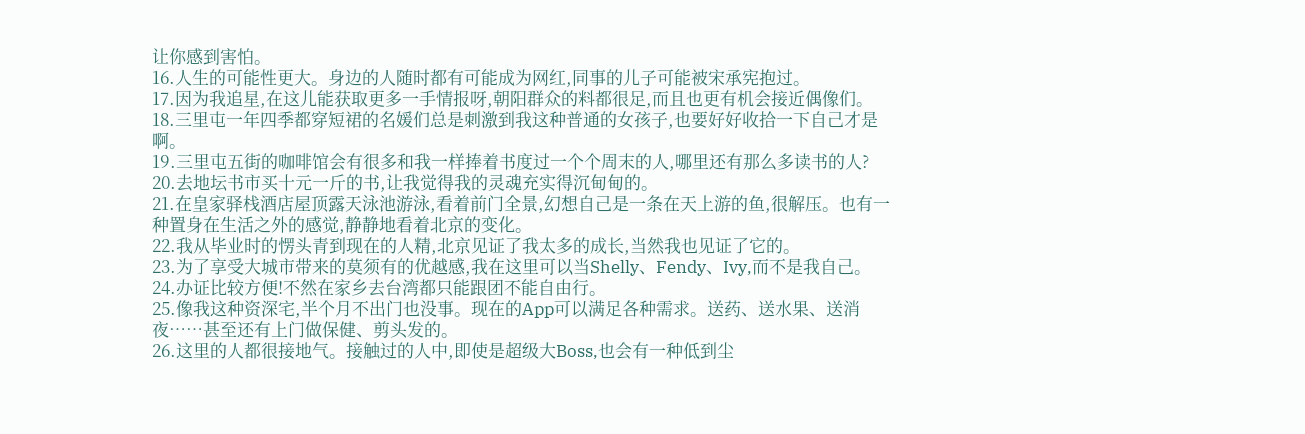让你感到害怕。
16.人生的可能性更大。身边的人随时都有可能成为网红,同事的儿子可能被宋承宪抱过。
17.因为我追星,在这儿能获取更多一手情报呀,朝阳群众的料都很足,而且也更有机会接近偶像们。
18.三里屯一年四季都穿短裙的名媛们总是刺激到我这种普通的女孩子,也要好好收拾一下自己才是啊。
19.三里屯五街的咖啡馆会有很多和我一样捧着书度过一个个周末的人,哪里还有那么多读书的人?
20.去地坛书市买十元一斤的书,让我觉得我的灵魂充实得沉甸甸的。
21.在皇家驿栈酒店屋顶露天泳池游泳,看着前门全景,幻想自己是一条在天上游的鱼,很解压。也有一种置身在生活之外的感觉,静静地看着北京的变化。
22.我从毕业时的愣头青到现在的人精,北京见证了我太多的成长,当然我也见证了它的。
23.为了享受大城市带来的莫须有的优越感,我在这里可以当Shelly、Fendy、Ivy,而不是我自己。
24.办证比较方便!不然在家乡去台湾都只能跟团不能自由行。
25.像我这种资深宅,半个月不出门也没事。现在的App可以满足各种需求。送药、送水果、送消夜……甚至还有上门做保健、剪头发的。
26.这里的人都很接地气。接触过的人中,即使是超级大Boss,也会有一种低到尘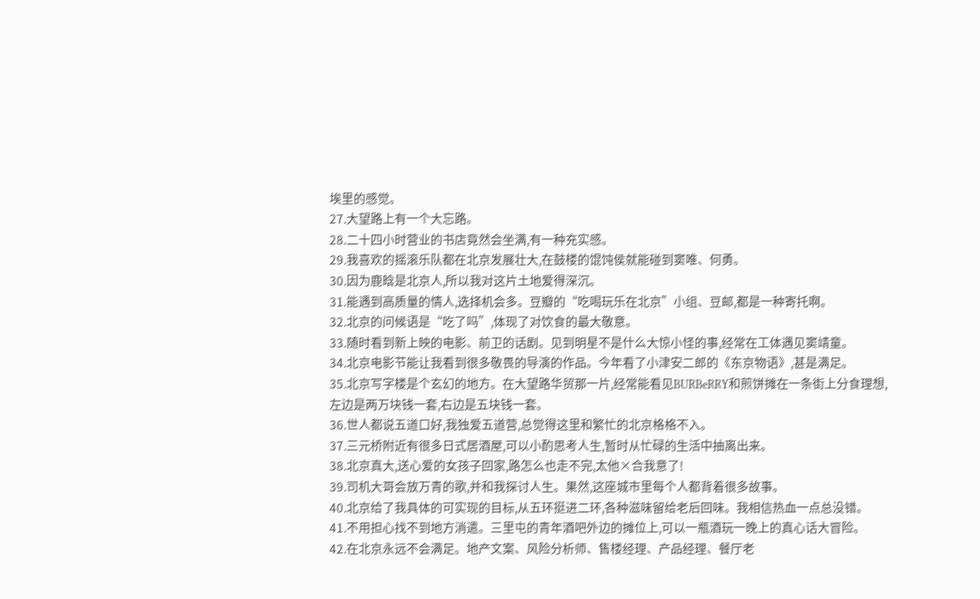埃里的感觉。
27.大望路上有一个大忘路。
28.二十四小时营业的书店竟然会坐满,有一种充实感。
29.我喜欢的摇滚乐队都在北京发展壮大,在鼓楼的馄饨侯就能碰到窦唯、何勇。
30.因为鹿晗是北京人,所以我对这片土地爱得深沉。
31.能遇到高质量的情人,选择机会多。豆瓣的“吃喝玩乐在北京”小组、豆邮,都是一种寄托啊。
32.北京的问候语是“吃了吗”,体现了对饮食的最大敬意。
33.随时看到新上映的电影、前卫的话剧。见到明星不是什么大惊小怪的事,经常在工体遇见窦靖童。
34.北京电影节能让我看到很多敬畏的导演的作品。今年看了小津安二郎的《东京物语》,甚是满足。
35.北京写字楼是个玄幻的地方。在大望路华贸那一片,经常能看见BURBeRRY和煎饼摊在一条街上分食理想,左边是两万块钱一套,右边是五块钱一套。
36.世人都说五道口好,我独爱五道营,总觉得这里和繁忙的北京格格不入。
37.三元桥附近有很多日式居酒屋,可以小酌思考人生,暂时从忙碌的生活中抽离出来。
38.北京真大,送心爱的女孩子回家,路怎么也走不完,太他×合我意了!
39.司机大哥会放万青的歌,并和我探讨人生。果然,这座城市里每个人都背着很多故事。
40.北京给了我具体的可实现的目标,从五环挺进二环,各种滋味留给老后回味。我相信热血一点总没错。
41.不用担心找不到地方消遣。三里屯的青年酒吧外边的摊位上,可以一瓶酒玩一晚上的真心话大冒险。
42.在北京永远不会满足。地产文案、风险分析师、售楼经理、产品经理、餐厅老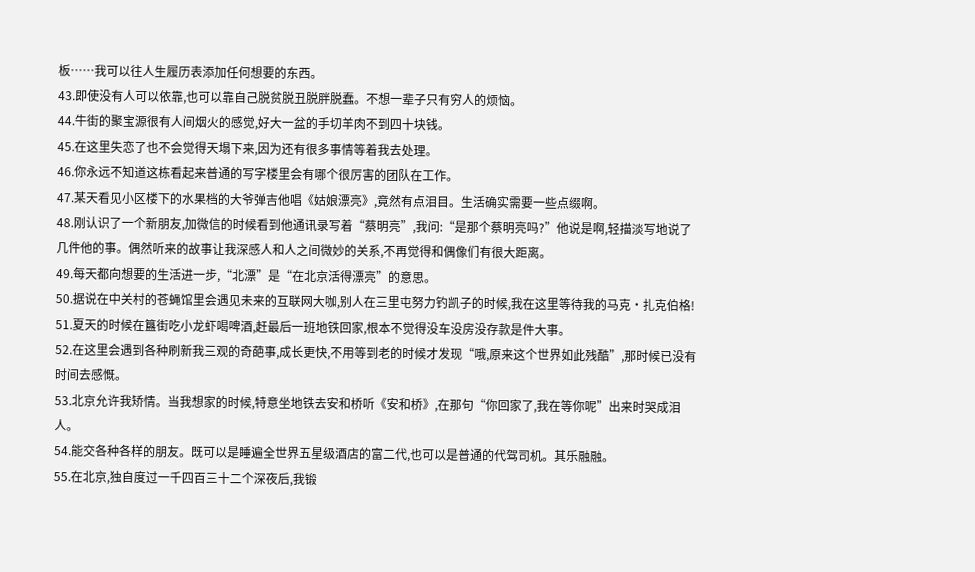板……我可以往人生履历表添加任何想要的东西。
43.即使没有人可以依靠,也可以靠自己脱贫脱丑脱胖脱蠢。不想一辈子只有穷人的烦恼。
44.牛街的聚宝源很有人间烟火的感觉,好大一盆的手切羊肉不到四十块钱。
45.在这里失恋了也不会觉得天塌下来,因为还有很多事情等着我去处理。
46.你永远不知道这栋看起来普通的写字楼里会有哪个很厉害的团队在工作。
47.某天看见小区楼下的水果档的大爷弹吉他唱《姑娘漂亮》,竟然有点泪目。生活确实需要一些点缀啊。
48.刚认识了一个新朋友,加微信的时候看到他通讯录写着“蔡明亮”,我问:“是那个蔡明亮吗?”他说是啊,轻描淡写地说了几件他的事。偶然听来的故事让我深感人和人之间微妙的关系,不再觉得和偶像们有很大距离。
49.每天都向想要的生活进一步,“北漂”是“在北京活得漂亮”的意思。
50.据说在中关村的苍蝇馆里会遇见未来的互联网大咖,别人在三里屯努力钓凯子的时候,我在这里等待我的马克·扎克伯格!
51.夏天的时候在簋街吃小龙虾喝啤酒,赶最后一班地铁回家,根本不觉得没车没房没存款是件大事。
52.在这里会遇到各种刷新我三观的奇葩事,成长更快,不用等到老的时候才发现“哦,原来这个世界如此残酷”,那时候已没有时间去感慨。
53.北京允许我矫情。当我想家的时候,特意坐地铁去安和桥听《安和桥》,在那句“你回家了,我在等你呢”出来时哭成泪人。
54.能交各种各样的朋友。既可以是睡遍全世界五星级酒店的富二代,也可以是普通的代驾司机。其乐融融。
55.在北京,独自度过一千四百三十二个深夜后,我锻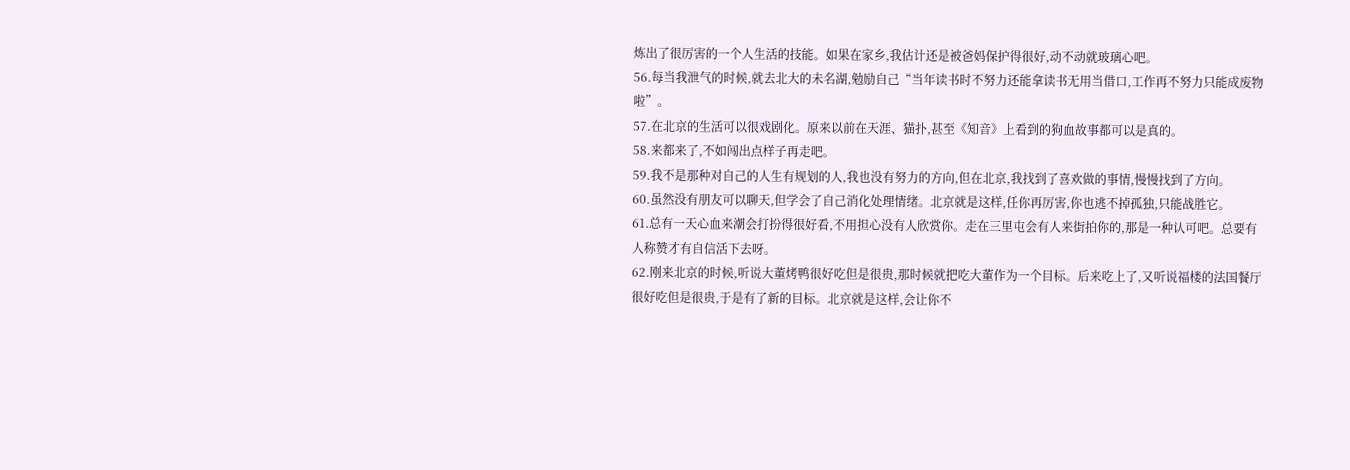炼出了很厉害的一个人生活的技能。如果在家乡,我估计还是被爸妈保护得很好,动不动就玻璃心吧。
56.每当我泄气的时候,就去北大的未名湖,勉励自己“当年读书时不努力还能拿读书无用当借口,工作再不努力只能成废物啦”。
57.在北京的生活可以很戏剧化。原来以前在天涯、猫扑,甚至《知音》上看到的狗血故事都可以是真的。
58.来都来了,不如闯出点样子再走吧。
59.我不是那种对自己的人生有规划的人,我也没有努力的方向,但在北京,我找到了喜欢做的事情,慢慢找到了方向。
60.虽然没有朋友可以聊天,但学会了自己消化处理情绪。北京就是这样,任你再厉害,你也逃不掉孤独,只能战胜它。
61.总有一天心血来潮会打扮得很好看,不用担心没有人欣赏你。走在三里屯会有人来街拍你的,那是一种认可吧。总要有人称赞才有自信活下去呀。
62.刚来北京的时候,听说大董烤鸭很好吃但是很贵,那时候就把吃大董作为一个目标。后来吃上了,又听说福楼的法国餐厅很好吃但是很贵,于是有了新的目标。北京就是这样,会让你不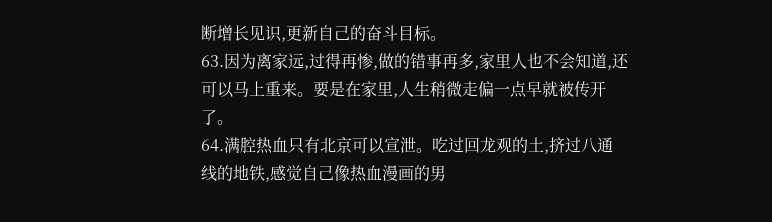断增长见识,更新自己的奋斗目标。
63.因为离家远,过得再惨,做的错事再多,家里人也不会知道,还可以马上重来。要是在家里,人生稍微走偏一点早就被传开了。
64.满腔热血只有北京可以宣泄。吃过回龙观的土,挤过八通线的地铁,感觉自己像热血漫画的男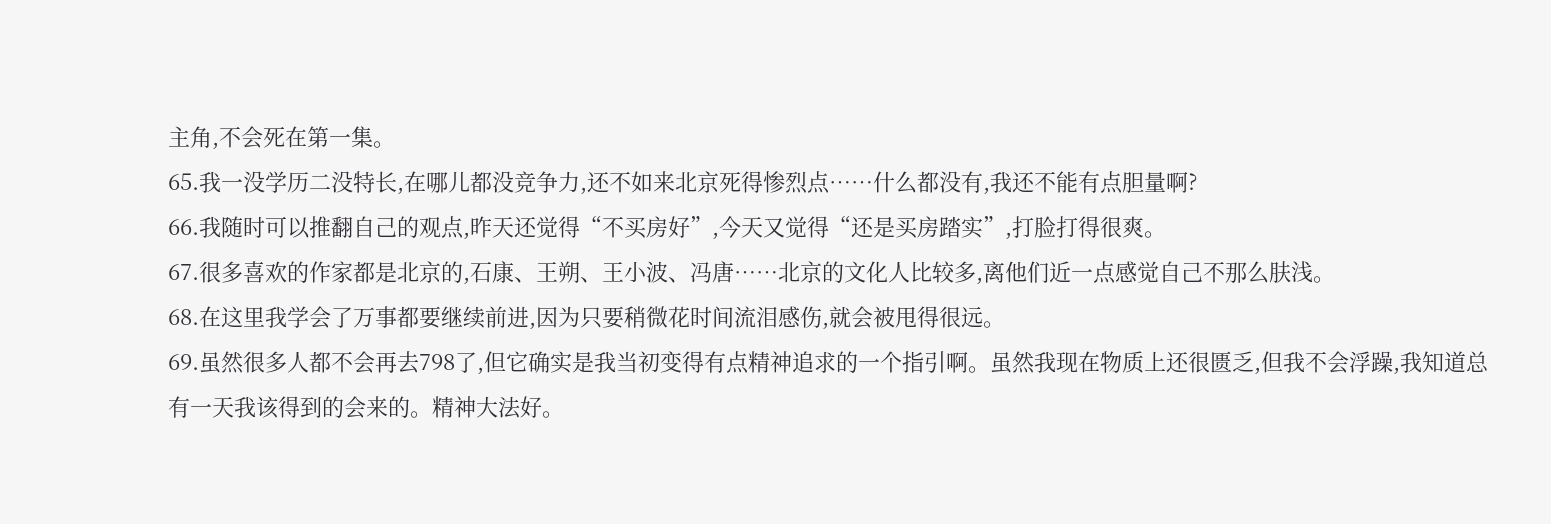主角,不会死在第一集。
65.我一没学历二没特长,在哪儿都没竞争力,还不如来北京死得惨烈点……什么都没有,我还不能有点胆量啊?
66.我随时可以推翻自己的观点,昨天还觉得“不买房好”,今天又觉得“还是买房踏实”,打脸打得很爽。
67.很多喜欢的作家都是北京的,石康、王朔、王小波、冯唐……北京的文化人比较多,离他们近一点感觉自己不那么肤浅。
68.在这里我学会了万事都要继续前进,因为只要稍微花时间流泪感伤,就会被甩得很远。
69.虽然很多人都不会再去798了,但它确实是我当初变得有点精神追求的一个指引啊。虽然我现在物质上还很匮乏,但我不会浮躁,我知道总有一天我该得到的会来的。精神大法好。